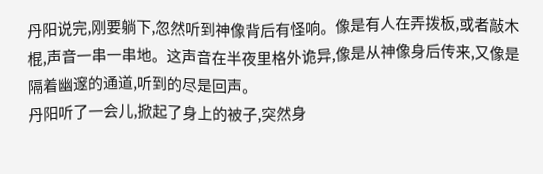丹阳说完,刚要躺下,忽然听到神像背后有怪响。像是有人在弄拨板,或者敲木棍,声音一串一串地。这声音在半夜里格外诡异,像是从神像身后传来,又像是隔着幽邃的通道,听到的尽是回声。
丹阳听了一会儿,掀起了身上的被子,突然身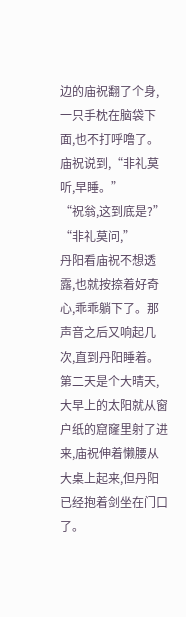边的庙祝翻了个身,一只手枕在脑袋下面,也不打呼噜了。
庙祝说到,“非礼莫听,早睡。”
“祝翁,这到底是?”
“非礼莫问,”
丹阳看庙祝不想透露,也就按捺着好奇心,乖乖躺下了。那声音之后又响起几次,直到丹阳睡着。
第二天是个大晴天,大早上的太阳就从窗户纸的窟窿里射了进来,庙祝伸着懒腰从大桌上起来,但丹阳已经抱着剑坐在门口了。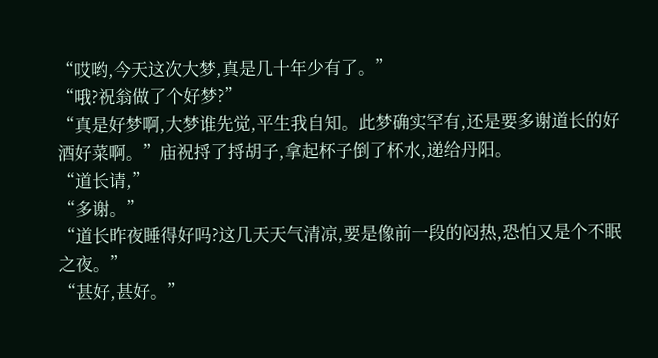“哎哟,今天这次大梦,真是几十年少有了。”
“哦?祝翁做了个好梦?”
“真是好梦啊,大梦谁先觉,平生我自知。此梦确实罕有,还是要多谢道长的好酒好菜啊。”庙祝捋了捋胡子,拿起杯子倒了杯水,递给丹阳。
“道长请,”
“多谢。”
“道长昨夜睡得好吗?这几天天气清凉,要是像前一段的闷热,恐怕又是个不眠之夜。”
“甚好,甚好。”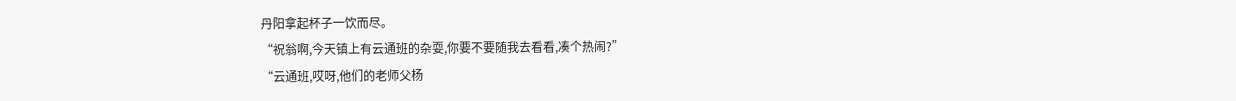丹阳拿起杯子一饮而尽。
“祝翁啊,今天镇上有云通班的杂耍,你要不要随我去看看,凑个热闹?”
“云通班,哎呀,他们的老师父杨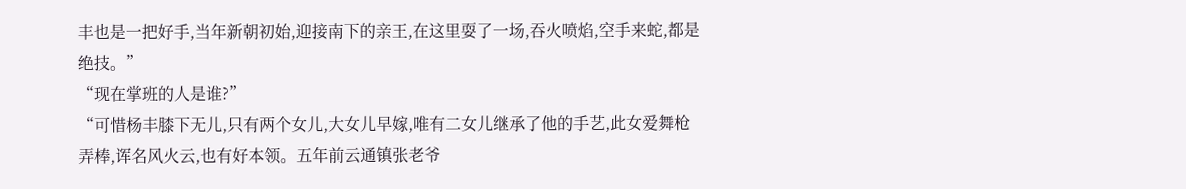丰也是一把好手,当年新朝初始,迎接南下的亲王,在这里耍了一场,吞火喷焰,空手来蛇,都是绝技。”
“现在掌班的人是谁?”
“可惜杨丰膝下无儿,只有两个女儿,大女儿早嫁,唯有二女儿继承了他的手艺,此女爱舞枪弄棒,诨名风火云,也有好本领。五年前云通镇张老爷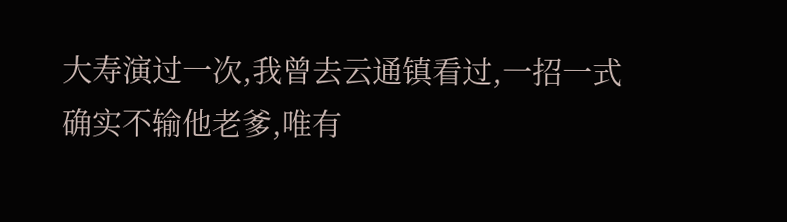大寿演过一次,我曾去云通镇看过,一招一式确实不输他老爹,唯有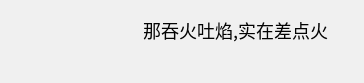那吞火吐焰,实在差点火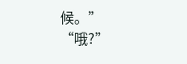候。”
“哦?”